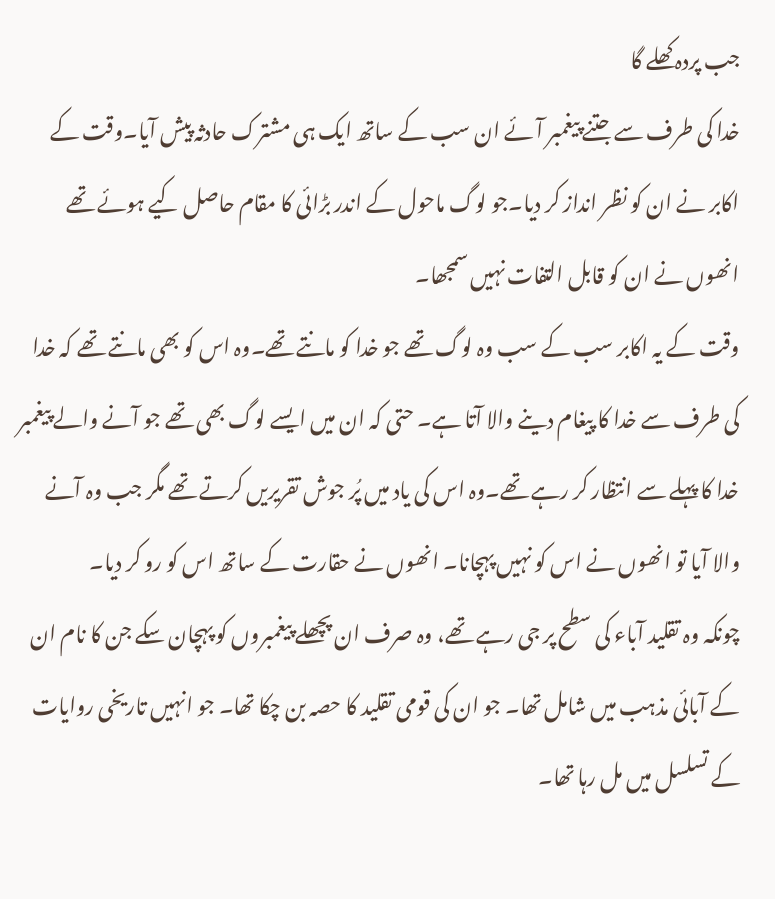جب پردہ کھلے گا
خدا کی طرف سے جتنے پیغمبر آئے ان سب کے ساتھ ایک ہی مشترک حادثہ پیش آیا۔وقت کے اکابر نے ان کو نظر انداز کر دیا۔جو لوگ ماحول کے اندر بڑائی کا مقام حاصل کیے ہوئے تھے انھوں نے ان کو قابل التفات نہیں سمجھا۔
وقت کے یہ اکابر سب کے سب وہ لوگ تھے جو خدا کو مانتے تھے۔وہ اس کو بھی مانتے تھے کہ خدا کی طرف سے خدا کا پیغام دینے والا آتا ہے۔ حتی کہ ان میں ایسے لوگ بھی تھے جو آنے والے پیغمبر خدا کا پہلے سے انتظار کر رہے تھے۔وہ اس کی یاد میں پُر جوش تقریریں کرتے تھے مگر جب وہ آنے والا آیا تو انھوں نے اس کو نہیں پہچانا۔ انھوں نے حقارت کے ساتھ اس کو رو کر دیا۔
چونکہ وہ تقلید آباء کی سطح پر جی رہے تھے، وہ صرف ان پچھلے پیغمبروں کو پہچان سکے جن کا نام ان کے آبائی مذہب میں شامل تھا۔ جو ان کی قومی تقلید کا حصہ بن چکا تھا۔ جو انہیں تاریخی روایات کے تسلسل میں مل رہا تھا۔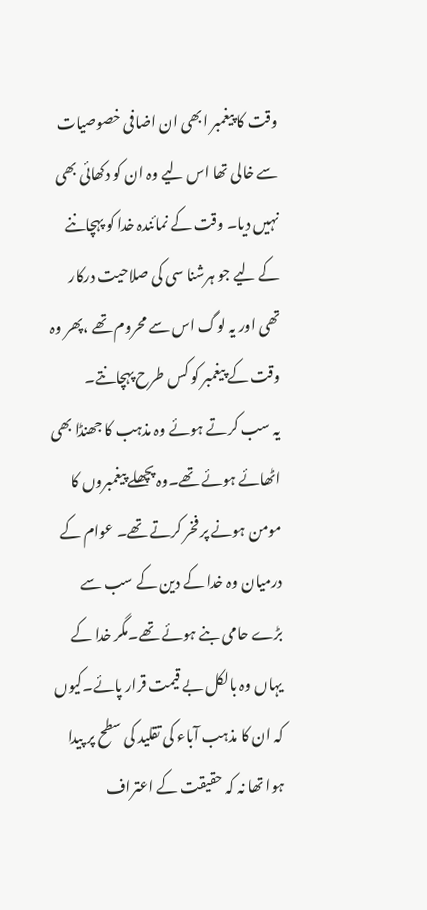وقت کا پیغمبر ابھی ان اضافی خصوصیات سے خالی تھا اس لیے وہ ان کو دکھائی بھی نہیں دیا۔ وقت کے نمائندہ خدا کو پہچاننے کے لیے جو ہرشنا سی کی صلاحیت درکار تھی اور یہ لوگ اس سے محروم تھے ،پھر وہ وقت کے پیغمبر کو کس طرح پہچانتے۔
یہ سب کرتے ہوئے وہ مذہب کا جھنڈا بھی اٹھائے ہوئے تھے۔وہ پچھلے پیغمبروں کا مومن ہونے پر فخر کرتے تھے۔ عوام کے درمیان وہ خدا کے دین کے سب سے بڑے حامی بنے ہوئے تھے۔مگر خدا کے یہاں وہ بالکل بے قیمت قرار پائے۔کیوں کہ ان کا مذہب آباء کی تقلید کی سطح پر پیدا ہوا تھا نہ کہ حقیقت کے اعتراف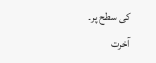کی سطح پر۔
آخرت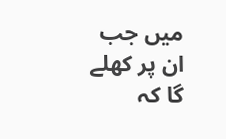میں جب ان پر کھلے گا کہ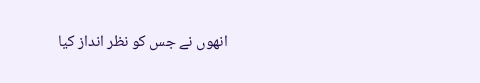انھوں نے جس کو نظر انداز کیا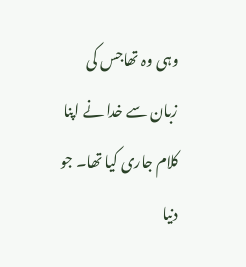وہی وہ تھاجس کی زبان سے خدا نے اپنا کلام جاری کیا تھا۔ جو دنیا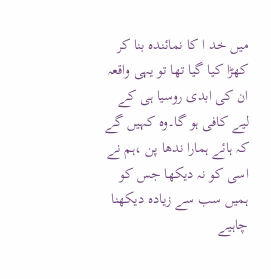میں خد ا کا نمائندہ بنا کر کھڑا کیا گیا تھا تو یہی واقعہ ان کی ابدی روسیا ہی کے لیے کافی ہو گا۔وہ کہیں گے کہ ہائے ہمارا ندھا پن ،ہم نے اسی کو نہ دیکھا جس کو ہمیں سب سے زیادہ دیکھنا چاہیے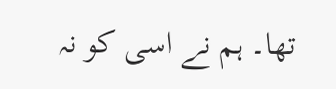تھا۔ ہم نے اسی کو نہ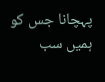پہچانا جس کو ہمیں سب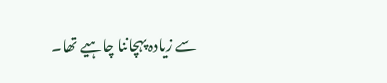سے زیادہ پہچاننا چاہیے تھا۔